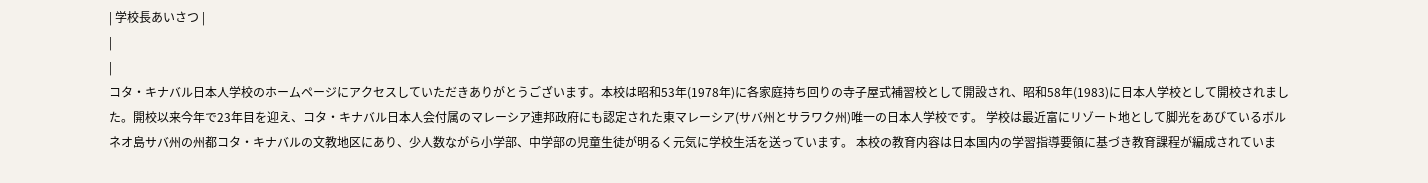| 学校長あいさつ |
|
|
コタ・キナバル日本人学校のホームページにアクセスしていただきありがとうございます。本校は昭和53年(1978年)に各家庭持ち回りの寺子屋式補習校として開設され、昭和58年(1983)に日本人学校として開校されました。開校以来今年で23年目を迎え、コタ・キナバル日本人会付属のマレーシア連邦政府にも認定された東マレーシア(サバ州とサラワク州)唯一の日本人学校です。 学校は最近富にリゾート地として脚光をあびているボルネオ島サバ州の州都コタ・キナバルの文教地区にあり、少人数ながら小学部、中学部の児童生徒が明るく元気に学校生活を送っています。 本校の教育内容は日本国内の学習指導要領に基づき教育課程が編成されていま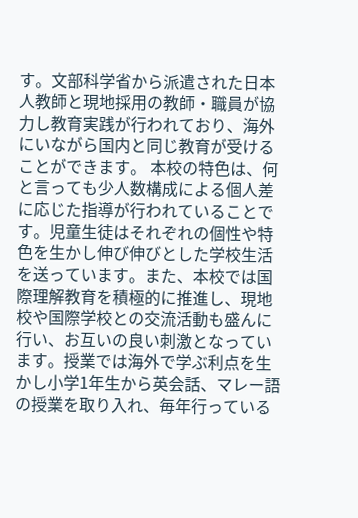す。文部科学省から派遣された日本人教師と現地採用の教師・職員が協力し教育実践が行われており、海外にいながら国内と同じ教育が受けることができます。 本校の特色は、何と言っても少人数構成による個人差に応じた指導が行われていることです。児童生徒はそれぞれの個性や特色を生かし伸び伸びとした学校生活を送っています。また、本校では国際理解教育を積極的に推進し、現地校や国際学校との交流活動も盛んに行い、お互いの良い刺激となっています。授業では海外で学ぶ利点を生かし小学1年生から英会話、マレー語の授業を取り入れ、毎年行っている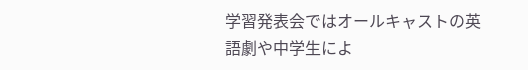学習発表会ではオールキャストの英語劇や中学生によ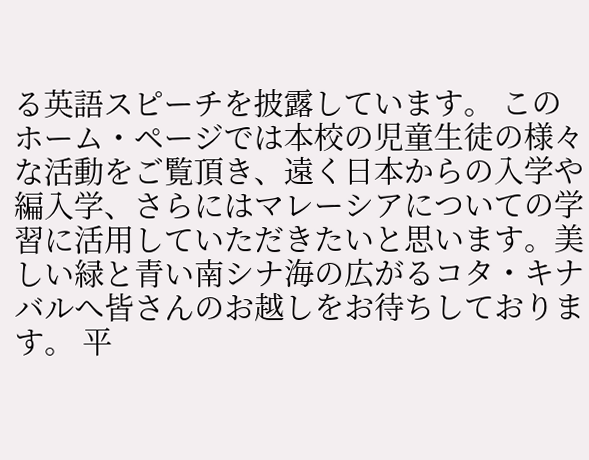る英語スピーチを披露しています。 このホーム・ページでは本校の児童生徒の様々な活動をご覧頂き、遠く日本からの入学や編入学、さらにはマレーシアについての学習に活用していただきたいと思います。美しい緑と青い南シナ海の広がるコタ・キナバルへ皆さんのお越しをお待ちしております。 平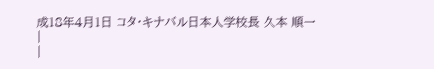成18年4月1日 コタ・キナバル日本人学校長 久本 順一
|
|